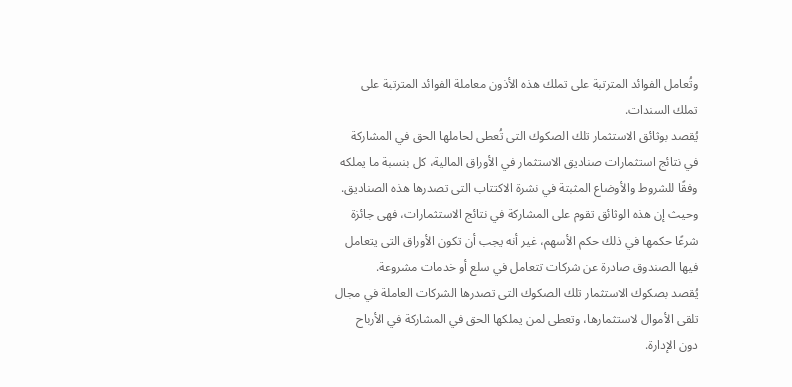وتُعامل الفوائد المترتبة على تملك هذه الأذون معاملة الفوائد المترتبة على تملك السندات.
يُقصد بوثائق الاستثمار تلك الصكوك التى تُعطى لحاملها الحق في المشاركة في نتائج استثمارات صناديق الاستثمار في الأوراق المالية، كل بنسبة ما يملكه وفقًا للشروط والأوضاع المثبتة في نشرة الاكتتاب التى تصدرها هذه الصناديق.
وحيث إن هذه الوثائق تقوم على المشاركة في نتائج الاستثمارات، فهى جائزة شرعًا حكمها في ذلك حكم الأسهم، غير أنه يجب أن تكون الأوراق التى يتعامل فيها الصندوق صادرة عن شركات تتعامل في سلع أو خدمات مشروعة.
يُقصد بصكوك الاستثمار تلك الصكوك التى تصدرها الشركات العاملة في مجال تلقى الأموال لاستثمارها، وتعطى لمن يملكها الحق في المشاركة في الأرباح دون الإدارة.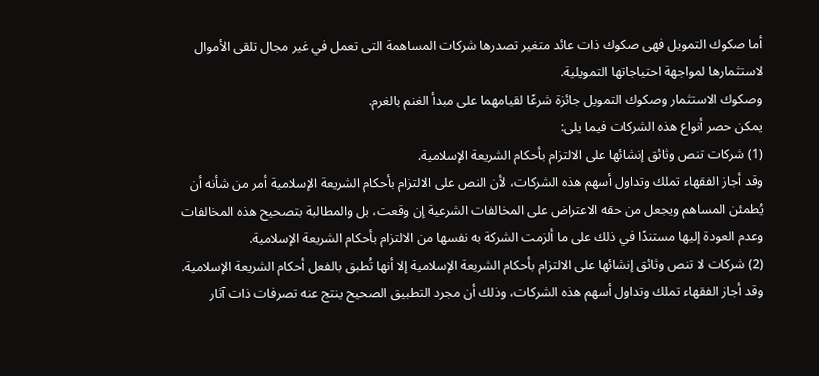أما صكوك التمويل فهى صكوك ذات عائد متغير تصدرها شركات المساهمة التى تعمل في غير مجال تلقى الأموال لاستثمارها لمواجهة احتياجاتها التمويلية.
وصكوك الاستثمار وصكوك التمويل جائزة شرعًا لقيامهما على مبدأ الغنم بالغرم.
يمكن حصر أنواع هذه الشركات فيما يلى:
(1) شركات تنص وثائق إنشائها على الالتزام بأحكام الشريعة الإسلامية.
وقد أجاز الفقهاء تملك وتداول أسهم هذه الشركات، لأن النص على الالتزام بأحكام الشريعة الإسلامية أمر من شأنه أن يُطمئن المساهم ويجعل من حقه الاعتراض على المخالفات الشرعية إن وقعت، بل والمطالبة بتصحيح هذه المخالفات وعدم العودة إليها مستندًا في ذلك على ما ألزمت الشركة به نفسها من الالتزام بأحكام الشريعة الإسلامية.
(2) شركات لا تنص وثائق إنشائها على الالتزام بأحكام الشريعة الإسلامية إلا أنها تُطبق بالفعل أحكام الشريعة الإسلامية.
وقد أجاز الفقهاء تملك وتداول أسهم هذه الشركات، وذلك أن مجرد التطبيق الصحيح ينتج عنه تصرفات ذات آثار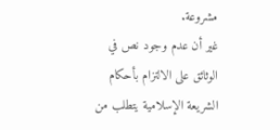مشروعة.
غير أن عدم وجود نص في الوثائق على الالتزام بأحكام الشريعة الإسلامية يتطلب من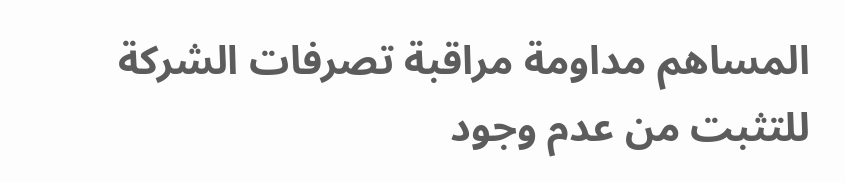المساهم مداومة مراقبة تصرفات الشركة للتثبت من عدم وجود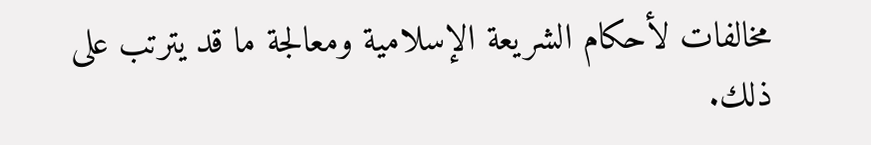مخالفات لأحكام الشريعة الإسلامية ومعالجة ما قد يترتب على ذلك.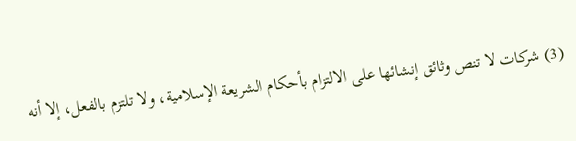(3) شركات لا تنص وثائق إنشائها على الالتزام بأحكام الشريعة الإسلامية، ولا تلتزم بالفعل، إلا أنه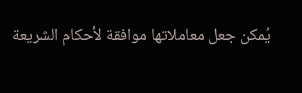يُمكن جعل معاملاتها موافقة لأحكام الشريعة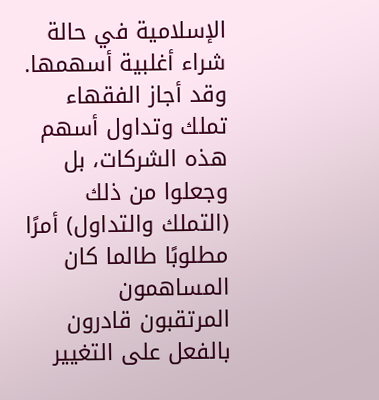الإسلامية في حالة شراء أغلبية أسهمها.
وقد أجاز الفقهاء تملك وتداول أسهم هذه الشركات، بل وجعلوا من ذلك (التملك والتداول) أمرًا مطلوبًا طالما كان المساهمون المرتقبون قادرون بالفعل على التغيير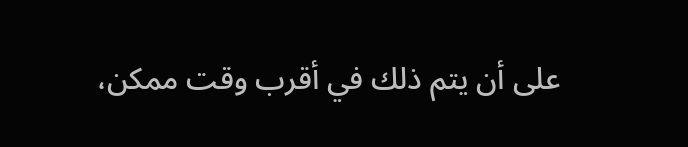على أن يتم ذلك في أقرب وقت ممكن،